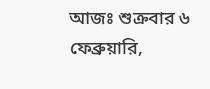আজঃ শুক্রবার ৬ ফেব্রুয়ারি,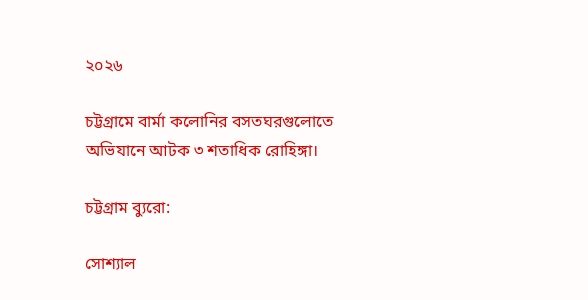২০২৬

চট্টগ্রামে বার্মা কলোনির বসতঘরগুলোতে অভিযানে আটক ৩ শতাধিক রোহিঙ্গা।

চট্টগ্রাম ব্যুরো:

সোশ্যাল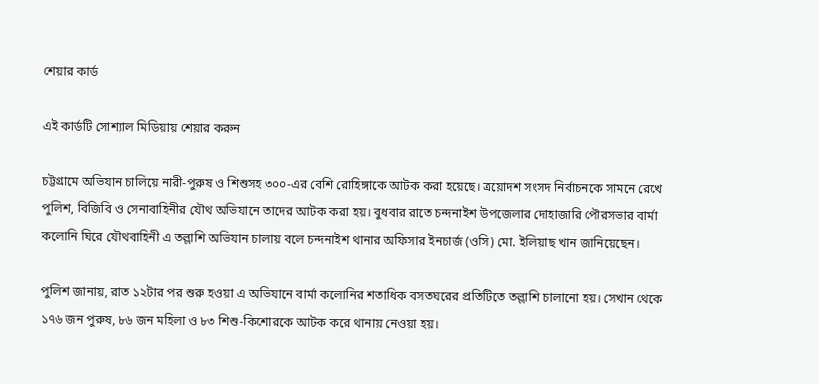শেয়ার কার্ড

এই কার্ডটি সোশ্যাল মিডিয়ায় শেয়ার করুন

চট্টগ্রামে অভিযান চালিয়ে নারী-পুরুষ ও শিশুসহ ৩০০-এর বেশি রোহিঙ্গাকে আটক করা হয়েছে। ত্রয়োদশ সংসদ নির্বাচনকে সামনে রেখে পুলিশ, বিজিবি ও সেনাবাহিনীর যৌথ অভিযানে তাদের আটক করা হয়। বুধবার রাতে চন্দনাইশ উপজেলার দোহাজারি পৌরসভার বার্মা কলোনি ঘিরে যৌথবাহিনী এ তল্লাশি অভিযান চালায় বলে চন্দনাইশ থানার অফিসার ইনচার্জ (ওসি) মো. ইলিয়াছ খান জানিয়েছেন।

পুলিশ জানায়, রাত ১২টার পর শুরু হওয়া এ অভিযানে বার্মা কলোনির শতাধিক বসতঘরের প্রতিটিতে তল্লাশি চালানো হয়। সেখান থেকে ১৭৬ জন পুরুষ, ৮৬ জন মহিলা ও ৮৩ শিশু-কিশোরকে আটক করে থানায় নেওয়া হয়।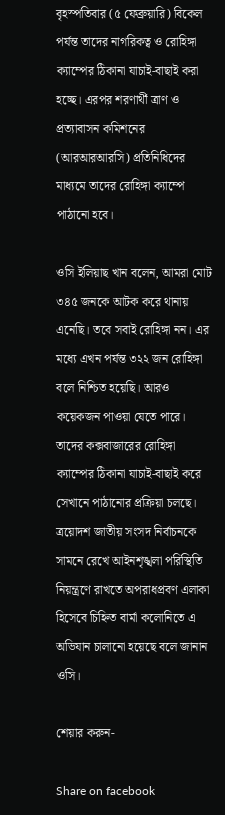বৃহস্পতিবার (৫ ফেব্রুয়ারি) বিকেল পর্যন্ত তাদের নাগরিকত্ব ও রোহিঙ্গা ক্যাম্পের ঠিকানা যাচাই-বাছাই করা হচ্ছে। এরপর শরণার্থী ত্রাণ ও প্রত্যাবাসন কমিশনের (আরআরআরসি) প্রতিনিধিদের মাধ্যমে তাদের রোহিঙ্গা ক্যাম্পে পাঠানো হবে।

ওসি ইলিয়াছ খান বলেন, আমরা মোট ৩৪৫ জনকে আটক করে থানায় এনেছি। তবে সবাই রোহিঙ্গা নন। এর মধ্যে এখন পর্যন্ত ৩২২ জন রোহিঙ্গা বলে নিশ্চিত হয়েছি। আরও কয়েকজন পাওয়া যেতে পারে। তাদের কক্সবাজারের রোহিঙ্গা ক্যাম্পের ঠিকানা যাচাই-বাছাই করে সেখানে পাঠানোর প্রক্রিয়া চলছে।
ত্রয়োদশ জাতীয় সংসদ নির্বাচনকে সামনে রেখে আইনশৃঙ্খলা পরিস্থিতি নিয়ন্ত্রণে রাখতে অপরাধপ্রবণ এলাকা হিসেবে চিহ্নিত বার্মা কলোনিতে এ অভিযান চালানো হয়েছে বলে জানান ওসি।

শেয়ার করুন-

Share on facebook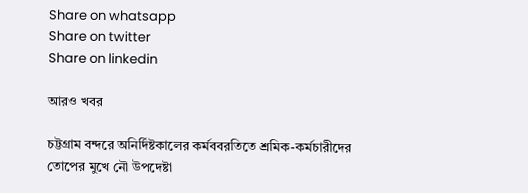Share on whatsapp
Share on twitter
Share on linkedin

আরও খবর

চট্টগ্রাম বন্দরে অনির্দিষ্টকালের কর্মববরতিতে শ্রমিক-কর্মচারীদের তোপের মুখে নৌ উপদেষ্টা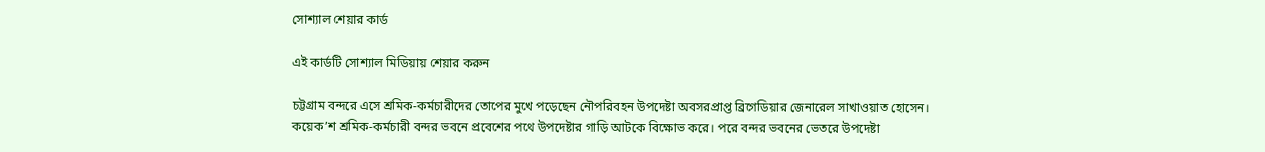সোশ্যাল শেয়ার কার্ড

এই কার্ডটি সোশ্যাল মিডিয়ায় শেয়ার করুন

চট্টগ্রাম বন্দরে এসে শ্রমিক-কর্মচারীদের তোপের মুখে পড়েছেন নৌপরিবহন উপদেষ্টা অবসরপ্রাপ্ত ব্রিগেডিয়ার জেনারেল সাখাওয়াত হোসেন। কয়েক’শ শ্রমিক-কর্মচারী বন্দর ভবনে প্রবেশের পথে উপদেষ্টার গাড়ি আটকে বিক্ষোভ করে। পরে বন্দর ভবনের ভেতরে উপদেষ্টা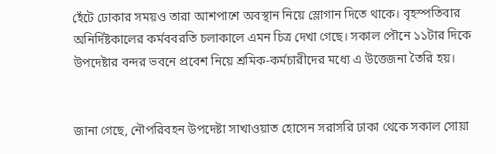হেঁটে ঢোকার সময়ও তারা আশপাশে অবস্থান নিয়ে স্লোগান দিতে থাকে। বৃহস্পতিবার অনির্দিষ্টকালের কর্মববরতি চলাকালে এমন চিত্র দেখা গেছে। সকাল পৌনে ১১টার দিকে উপদেষ্টার বন্দর ভবনে প্রবেশ নিয়ে শ্রমিক-কর্মচারীদের মধ্যে এ উত্তেজনা তৈরি হয়।


জানা গেছে, নৌপরিবহন উপদেষ্টা সাখাওয়াত হোসেন সরাসরি ঢাকা থেকে সকাল সোয়া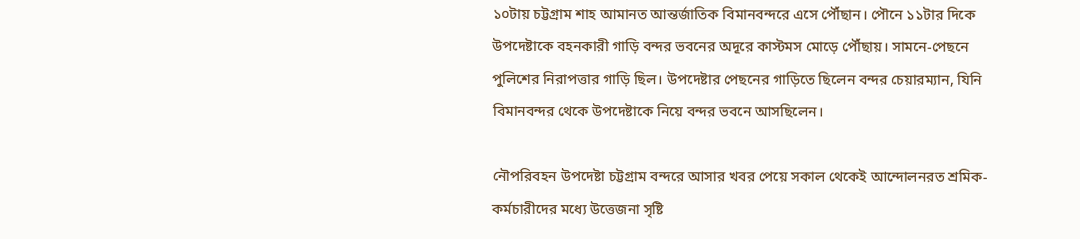১০টায় চট্টগ্রাম শাহ আমানত আন্তর্জাতিক বিমানবন্দরে এসে পৌঁছান। পৌনে ১১টার দিকে উপদেষ্টাকে বহনকারী গাড়ি বন্দর ভবনের অদূরে কাস্টমস মোড়ে পৌঁছায়। সামনে-পেছনে পুলিশের নিরাপত্তার গাড়ি ছিল। উপদেষ্টার পেছনের গাড়িতে ছিলেন বন্দর চেয়ারম্যান, যিনি বিমানবন্দর থেকে উপদেষ্টাকে নিয়ে বন্দর ভবনে আসছিলেন।

নৌপরিবহন উপদেষ্টা চট্টগ্রাম বন্দরে আসার খবর পেয়ে সকাল থেকেই আন্দোলনরত শ্রমিক-কর্মচারীদের মধ্যে উত্তেজনা সৃষ্টি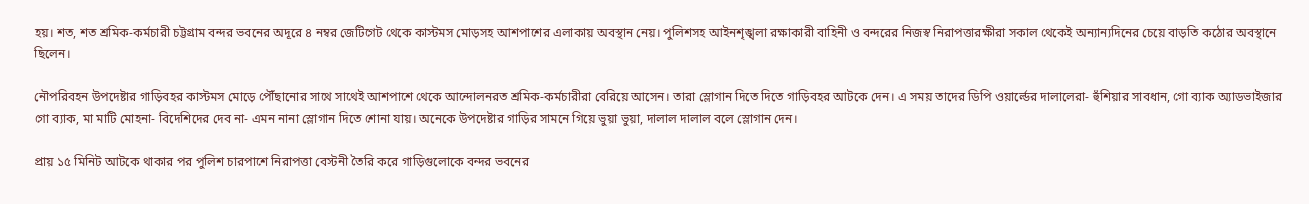হয়। শত, শত শ্রমিক-কর্মচারী চট্টগ্রাম বন্দর ভবনের অদূরে ৪ নম্বর জেটিগেট থেকে কাস্টমস মোড়সহ আশপাশের এলাকায় অবস্থান নেয়। পুলিশসহ আইনশৃঙ্খলা রক্ষাকারী বাহিনী ও বন্দরের নিজস্ব নিরাপত্তারক্ষীরা সকাল থেকেই অন্যান্যদিনের চেয়ে বাড়তি কঠোর অবস্থানে ছিলেন।

নৌপরিবহন উপদেষ্টার গাড়িবহর কাস্টমস মোড়ে পৌঁছানোর সাথে সাথেই আশপাশে থেকে আন্দোলনরত শ্রমিক-কর্মচারীরা বেরিয়ে আসেন। তারা স্লোগান দিতে দিতে গাড়িবহর আটকে দেন। এ সময় তাদের ডিপি ওয়ার্ল্ডের দালালেরা- হুঁশিয়ার সাবধান, গো ব্যাক অ্যাডভাইজার গো ব্যাক, মা মাটি মোহনা- বিদেশিদের দেব না- এমন নানা স্লোগান দিতে শোনা যায়। অনেকে উপদেষ্টার গাড়ির সামনে গিয়ে ভুয়া ভুয়া, দালাল দালাল বলে স্লোগান দেন।

প্রায় ১৫ মিনিট আটকে থাকার পর পুলিশ চারপাশে নিরাপত্তা বেস্টনী তৈরি করে গাড়িগুলোকে বন্দর ভবনের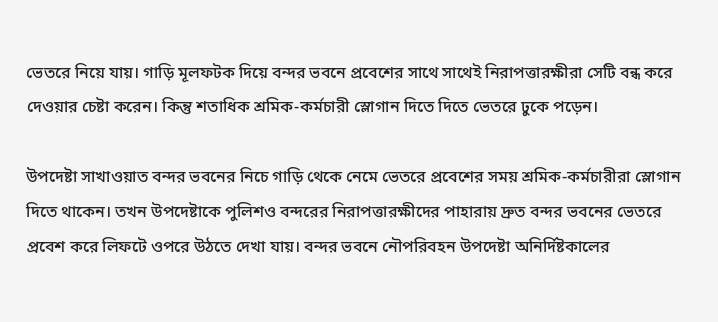ভেতরে নিয়ে যায়। গাড়ি মূলফটক দিয়ে বন্দর ভবনে প্রবেশের সাথে সাথেই নিরাপত্তারক্ষীরা সেটি বন্ধ করে দেওয়ার চেষ্টা করেন। কিন্তু শতাধিক শ্রমিক-কর্মচারী স্লোগান দিতে দিতে ভেতরে ঢুকে পড়েন।

উপদেষ্টা সাখাওয়াত বন্দর ভবনের নিচে গাড়ি থেকে নেমে ভেতরে প্রবেশের সময় শ্রমিক-কর্মচারীরা স্লোগান দিতে থাকেন। তখন উপদেষ্টাকে পুলিশও বন্দরের নিরাপত্তারক্ষীদের পাহারায় দ্রুত বন্দর ভবনের ভেতরে প্রবেশ করে লিফটে ওপরে উঠতে দেখা যায়। বন্দর ভবনে নৌপরিবহন উপদেষ্টা অনির্দিষ্টকালের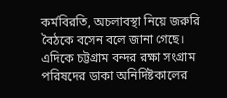কর্মবিরতি, অচলাবস্থা নিয়ে জরুরি বৈঠকে বসেন বলে জানা গেছে।
এদিকে চট্টগ্রাম বন্দর রক্ষা সংগ্রাম পরিষদের ডাকা অনির্দিষ্টকালের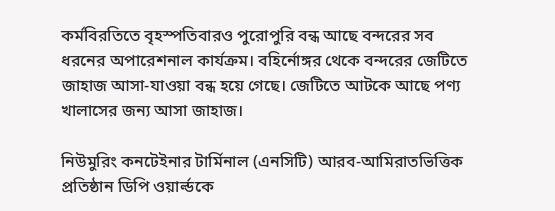কর্মবিরতিতে বৃহস্পতিবারও পুরোপুরি বন্ধ আছে বন্দরের সব ধরনের অপারেশনাল কার্যক্রম। বহির্নোঙ্গর থেকে বন্দরের জেটিতে জাহাজ আসা-যাওয়া বন্ধ হয়ে গেছে। জেটিতে আটকে আছে পণ্য খালাসের জন্য আসা জাহাজ।

নিউমুরিং কনটেইনার টার্মিনাল (এনসিটি) আরব-আমিরাতভিত্তিক প্রতিষ্ঠান ডিপি ওয়ার্ল্ডকে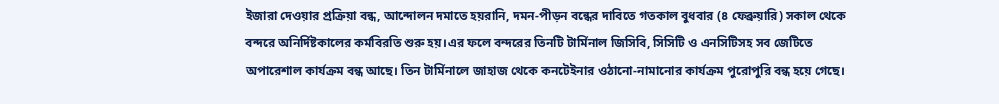ইজারা দেওয়ার প্রক্রিয়া বন্ধ, আন্দোলন দমাতে হয়রানি, দমন-পীড়ন বন্ধের দাবিতে গতকাল বুধবার (৪ ফেব্রুয়ারি) সকাল থেকে বন্দরে অনির্দিষ্টকালের কর্মবিরতি শুরু হয়।এর ফলে বন্দরের তিনটি টার্মিনাল জিসিবি, সিসিটি ও এনসিটিসহ সব জেটিতে অপারেশাল কার্যক্রম বন্ধ আছে। তিন টার্মিনালে জাহাজ থেকে কনটেইনার ওঠানো-নামানোর কার্যক্রম পুরোপুরি বন্ধ হয়ে গেছে।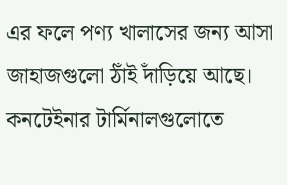এর ফলে পণ্য খালাসের জন্য আসা জাহাজগুলো ঠাঁই দাঁড়িয়ে আছে। কনটেইনার টার্মিনালগুলোতে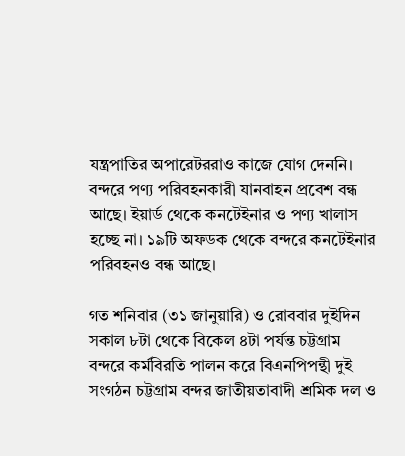যন্ত্রপাতির অপারেটররাও কাজে যোগ দেননি। বন্দরে পণ্য পরিবহনকারী যানবাহন প্রবেশ বন্ধ আছে। ইয়ার্ড থেকে কনটেইনার ও পণ্য খালাস হচ্ছে না। ১৯টি অফডক থেকে বন্দরে কনটেইনার পরিবহনও বন্ধ আছে।

গত শনিবার (৩১ জানুয়ারি) ও রোববার দুইদিন সকাল ৮টা থেকে বিকেল ৪টা পর্যন্ত চট্টগ্রাম বন্দরে কর্মবিরতি পালন করে বিএনপিপন্থী দুই সংগঠন চট্টগ্রাম বন্দর জাতীয়তাবাদী শ্রমিক দল ও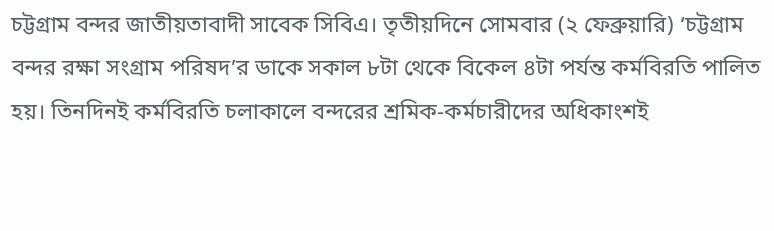চট্টগ্রাম বন্দর জাতীয়তাবাদী সাবেক সিবিএ। তৃতীয়দিনে সোমবার (২ ফেব্রুয়ারি) ‘চট্টগ্রাম বন্দর রক্ষা সংগ্রাম পরিষদ’র ডাকে সকাল ৮টা থেকে বিকেল ৪টা পর্যন্ত কর্মবিরতি পালিত হয়। তিনদিনই কর্মবিরতি চলাকালে বন্দরের শ্রমিক-কর্মচারীদের অধিকাংশই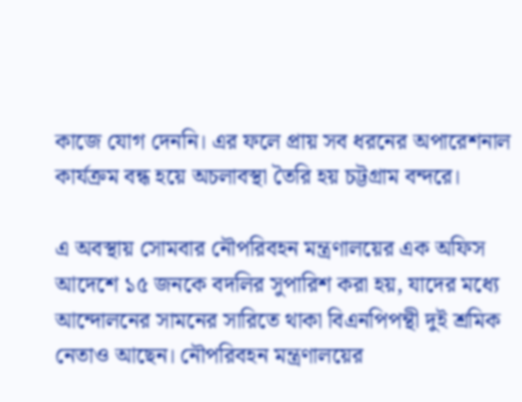কাজে যোগ দেননি। এর ফলে প্রায় সব ধরনের অপারেশনাল কার্যক্রম বন্ধ হয়ে অচলাবস্থা তৈরি হয় চট্টগ্রাম বন্দরে।

এ অবস্থায় সোমবার নৌপরিবহন মন্ত্রণালয়ের এক অফিস আদেশে ১৫ জনকে বদলির সুপারিশ করা হয়, যাদের মধ্যে আন্দোলনের সামনের সারিতে থাকা বিএনপিপন্থী দুই শ্রমিক নেতাও আছেন। নৌপরিবহন মন্ত্রণালয়ের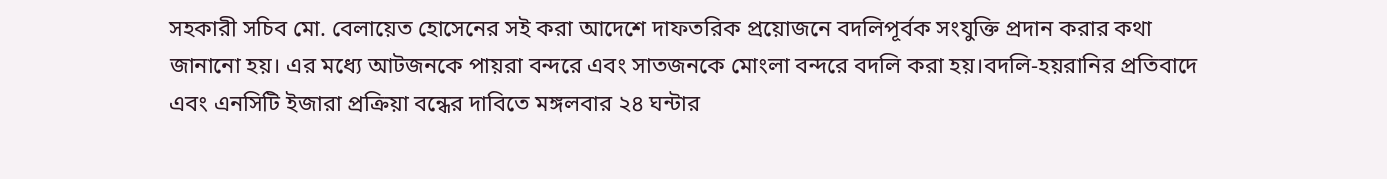সহকারী সচিব মো. বেলায়েত হোসেনের সই করা আদেশে দাফতরিক প্রয়োজনে বদলিপূর্বক সংযুক্তি প্রদান করার কথা জানানো হয়। এর মধ্যে আটজনকে পায়রা বন্দরে এবং সাতজনকে মোংলা বন্দরে বদলি করা হয়।বদলি-হয়রানির প্রতিবাদে এবং এনসিটি ইজারা প্রক্রিয়া বন্ধের দাবিতে মঙ্গলবার ২৪ ঘন্টার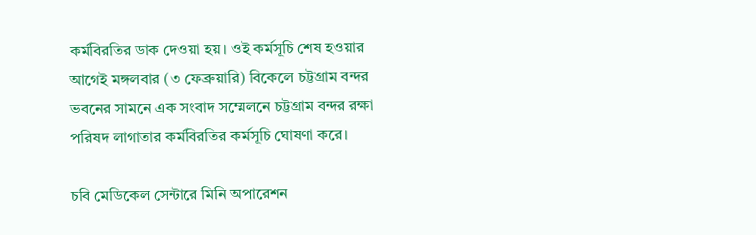কর্মবিরতির ডাক দেওয়া হয়। ওই কর্মসূচি শেষ হওয়ার আগেই মঙ্গলবার (৩ ফেব্রুয়ারি) বিকেলে চট্টগ্রাম বন্দর ভবনের সামনে এক সংবাদ সম্মেলনে চট্টগ্রাম বন্দর রক্ষা পরিষদ লাগাতার কর্মবিরতির কর্মসূচি ঘোষণা করে।

চবি মেডিকেল সেন্টারে মিনি অপারেশন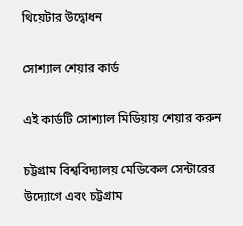থিয়েটার উদ্বোধন

সোশ্যাল শেয়ার কার্ড

এই কার্ডটি সোশ্যাল মিডিয়ায় শেয়ার করুন

চট্টগ্রাম বিশ্ববিদ্যালয় মেডিকেল সেন্টারের উদ্যোগে এবং চট্টগ্রাম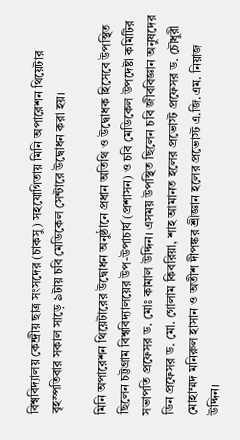বিশ্ববিদ্যালয় কেন্দ্রীয় ছাত্র সংসদের (চাকসু) সহযোগিতায় মিনি অপারেশন থিয়েটার বৃহস্পতিবার সকাল সাড়ে ৯টায় চবি মেডিকেল সেন্টারে উদ্বোধন করা হয়।

মিনি অপারেশন থিয়েটারের উদ্বোধন অনুষ্ঠানে প্রধান অতিথি ও উদ্বোধক হিসেবে উপস্থিত ছিলেন চট্টগ্রাম বিশ্ববিদ্যালয়ের উপ-উপাচার্য (প্রশাসন) ও চবি মেডিকেল উপদেষ্টা কমিটির সভাপতি প্রফেসর ড. মোঃ কামাল উদ্দিন। এসময় উপস্থিত ছিলেন চবি জীববিজ্ঞান অনুষদের ডিন প্রফেসর ড. মো. গোলাম কিবরিয়া, শাহ আমানত হলের প্রভোস্ট প্রফেসর ড. চৌধুরী মোহাম্মদ মনিরুল হাসান ও অতীশ দীপঙ্কর শ্রীজ্ঞান হলের প্রভোস্ট এ.জি.এম. নিয়াজ উদ্দিন।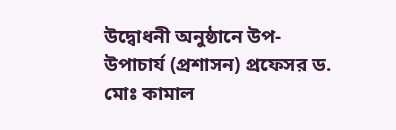উদ্বোধনী অনুষ্ঠানে উপ-উপাচার্য (প্রশাসন) প্রফেসর ড. মোঃ কামাল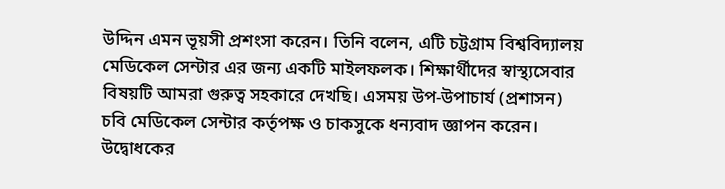উদ্দিন এমন ভূয়সী প্রশংসা করেন। তিনি বলেন, এটি চট্টগ্রাম বিশ্ববিদ্যালয় মেডিকেল সেন্টার এর জন্য একটি মাইলফলক। শিক্ষার্থীদের স্বাস্থ্যসেবার বিষয়টি আমরা গুরুত্ব সহকারে দেখছি। এসময় উপ-উপাচার্য (প্রশাসন) চবি মেডিকেল সেন্টার কর্তৃপক্ষ ও চাকসুকে ধন্যবাদ জ্ঞাপন করেন। উদ্বোধকের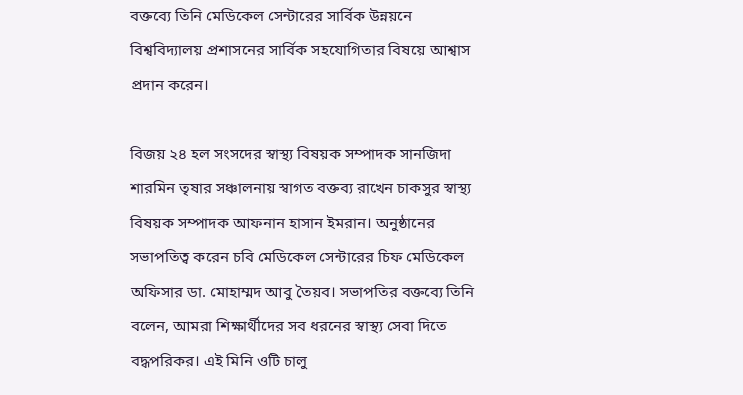বক্তব্যে তিনি মেডিকেল সেন্টারের সার্বিক উন্নয়নে বিশ্ববিদ্যালয় প্রশাসনের সার্বিক সহযোগিতার বিষয়ে আশ্বাস প্রদান করেন।

বিজয় ২৪ হল সংসদের স্বাস্থ্য বিষয়ক সম্পাদক সানজিদা শারমিন তৃষার সঞ্চালনায় স্বাগত বক্তব্য রাখেন চাকসুর স্বাস্থ্য বিষয়ক সম্পাদক আফনান হাসান ইমরান। অনুষ্ঠানের সভাপতিত্ব করেন চবি মেডিকেল সেন্টারের চিফ মেডিকেল অফিসার ডা. মোহাম্মদ আবু তৈয়ব। সভাপতির বক্তব্যে তিনি বলেন, আমরা শিক্ষার্থীদের সব ধরনের স্বাস্থ্য সেবা দিতে বদ্ধপরিকর। এই মিনি ওটি চালু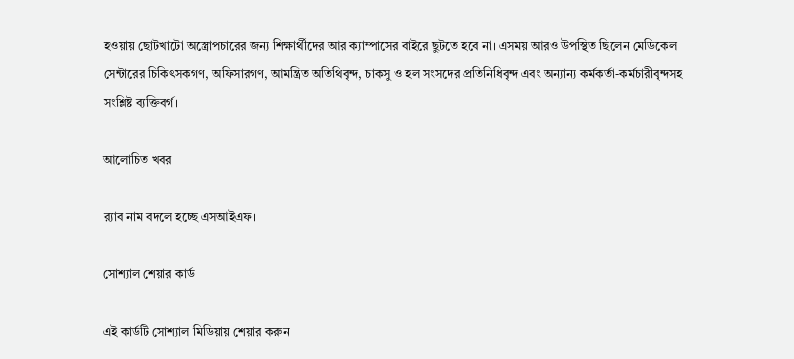হওয়ায় ছোটখাটো অস্ত্রোপচারের জন্য শিক্ষার্থীদের আর ক্যাম্পাসের বাইরে ছুটতে হবে না। এসময় আরও উপস্থিত ছিলেন মেডিকেল সেন্টারের চিকিৎসকগণ, অফিসারগণ, আমন্ত্রিত অতিথিবৃন্দ, চাকসু ও হল সংসদের প্রতিনিধিবৃন্দ এবং অন্যান্য কর্মকর্তা-কর্মচারীবৃন্দসহ সংশ্লিষ্ট ব্যক্তিবর্গ।

আলোচিত খবর

র‌্যাব নাম বদলে হচ্ছে এসআইএফ।

সোশ্যাল শেয়ার কার্ড

এই কার্ডটি সোশ্যাল মিডিয়ায় শেয়ার করুন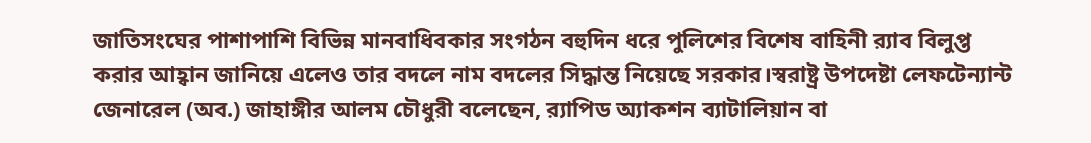জাতিসংঘের পাশাপাশি বিভিন্ন মানবাধিবকার সংগঠন বহুদিন ধরে পুলিশের বিশেষ বাহিনী র‌্যাব বিলুপ্ত করার আহ্বান জানিয়ে এলেও তার বদলে নাম বদলের সিদ্ধান্ত নিয়েছে সরকার।স্বরাষ্ট্র উপদেষ্টা লেফটেন্যান্ট জেনারেল (অব.) জাহাঙ্গীর আলম চৌধুরী বলেছেন, র‌্যাপিড অ্যাকশন ব্যাটালিয়ান বা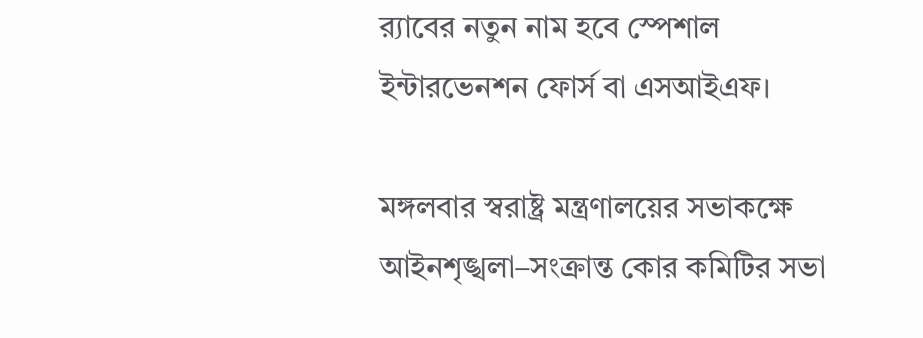র‌্যাবের নতুন নাম হবে স্পেশাল ইন্টারভেনশন ফোর্স বা এসআইএফ।

মঙ্গলবার স্বরাষ্ট্র মন্ত্রণালয়ের সভাকক্ষে আইনশৃঙ্খলা–সংক্রান্ত কোর কমিটির সভা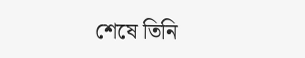শেষে তিনি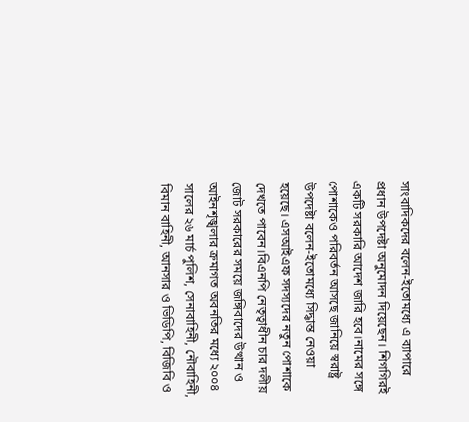সাংবাদিকদের বলেন-ইতোমধ্যে এ ব্যাপারে প্রধান উপদেষ্টা অনুমোদন দিয়েছেন। শিগগিরই একটি সরকারি আদেশ জারি হবে।নামের সঙ্গে পোশাকেও পরিবর্তন আসছে জানিয়ে স্বরাষ্ট্র উপদেষ্টা বলেন-ইতোমধ্যে সিদ্ধান্ত নেওয়া হয়েছে। এসআইএফ সদস্যদের নতুন পোশাকে দেখতে পাবেন।বিএনপি নেতৃত্বাধীন চার দলীয় জোট সরকারের সময়ে জঙ্গিবাদের উত্থান ও আইনশৃঙ্খলার ক্রমাগত অবনতির মধ্যে ২০০৪ সালের ২৬ মার্চ পুলিশ, সেনাবাহিনী, নৌবাহিনী, বিমান বাহিনী, আনসার ও ভিডিপি, বিজিবি ও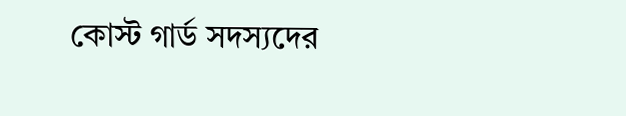কোস্ট গার্ড সদস্যদের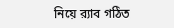নিয়ে র‌্যাব গঠিত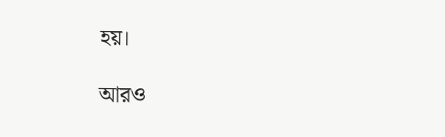হয়।

আরও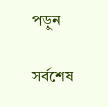পড়ুন

সর্বশেষ